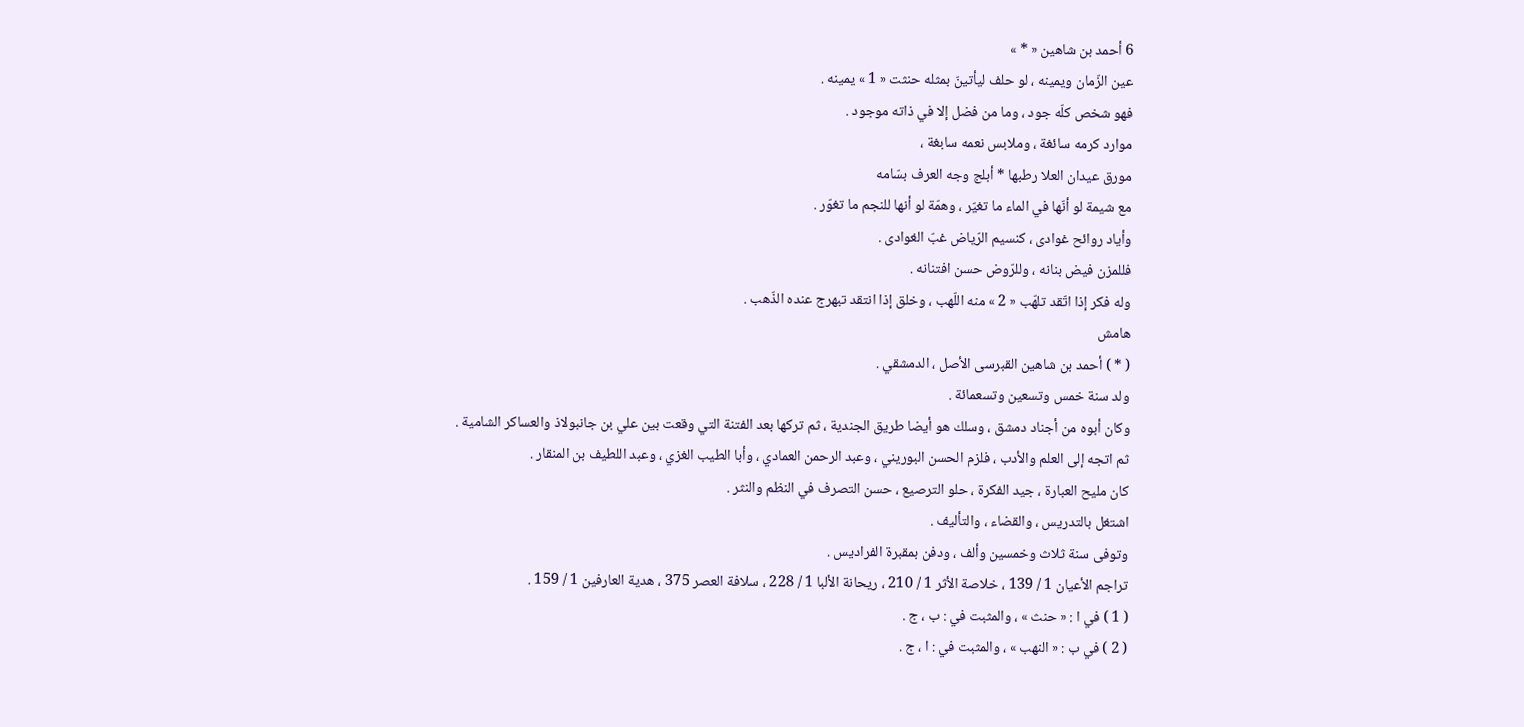6 أحمد بن شاهين « * »
عين الزّمان ويمينه ، لو حلف ليأتينّ بمثله حنثت « 1 » يمينه .
فهو شخص كلّه جود ، وما من فضل إلا في ذاته موجود .
موارد كرمه سائغة ، وملابس نعمه سابغة ،
مورق عيدان العلا رطبها * أبلج وجه العرف بسّامه
مع شيمة لو أنّها في الماء ما تغيّر ، وهمّة لو أنها للنجم ما تغوّر .
وأياد روائح غوادى ، كنسيم الرّياض غبّ الغوادى .
فللمزن فيض بنانه ، وللرّوض حسن افتنانه .
وله فكر إذا اتّقد تلهّب « 2 » منه اللّهب ، وخلق إذا انتقد تبهرج عنده الذّهب .
هامش
( * ) أحمد بن شاهين القبرسى الأصل ، الدمشقي .
ولد سنة خمس وتسعين وتسعمائة .
وكان أبوه من أجناد دمشق ، وسلك هو أيضا طريق الجندية ، ثم تركها بعد الفتنة التي وقعت بين علي بن جانبولاذ والعساكر الشامية .
ثم اتجه إلى العلم والأدب ، فلزم الحسن البوريني ، وعبد الرحمن العمادي ، وأبا الطيب الغزي ، وعبد اللطيف بن المنقار .
كان مليح العبارة ، جيد الفكرة ، حلو الترصيع ، حسن التصرف في النظم والنثر .
اشتغل بالتدريس ، والقضاء ، والتأليف .
وتوفى سنة ثلاث وخمسين وألف ، ودفن بمقبرة الفراديس .
تراجم الأعيان 1 / 139 ، خلاصة الأثر 1 / 210 ، ريحانة الألبا 1 / 228 ، سلافة العصر 375 ، هدية العارفين 1 / 159 .
( 1 ) في ا : « حنث » ، والمثبت في : ب ، ج .
( 2 ) في ب : « النهب » ، والمثبت في : ا ، ج .